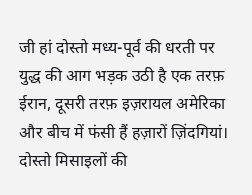जी हां दोस्तो मध्य-पूर्व की धरती पर युद्ध की आग भड़क उठी है एक तरफ़ ईरान, दूसरी तरफ़ इज़रायल अमेरिका और बीच में फंसी हैं हज़ारों ज़िंदगियां। दोस्तो मिसाइलों की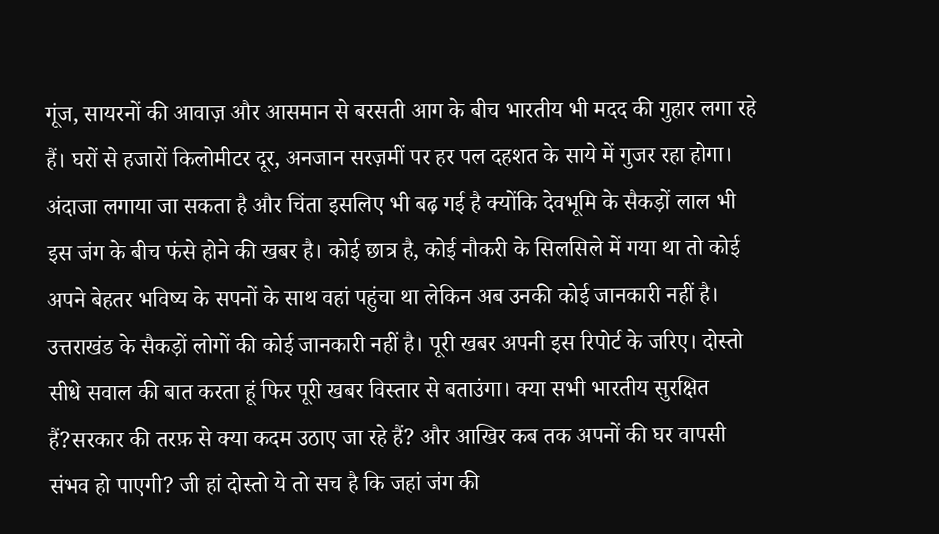गूंज, सायरनों की आवाज़ और आसमान से बरसती आग के बीच भारतीय भी मदद की गुहार लगा रहे हैं। घरों से हजारों किलोमीटर दूर, अनजान सरज़मीं पर हर पल दहशत के साये में गुजर रहा होगा। अंदाजा लगाया जा सकता है और चिंता इसलिए भी बढ़ गई है क्योंकि देवभूमि के सैकड़ों लाल भी इस जंग के बीच फंसे होने की खबर है। कोई छात्र है, कोई नौकरी के सिलसिले में गया था तो कोई अपने बेहतर भविष्य के सपनों के साथ वहां पहुंचा था लेकिन अब उनकी कोई जानकारी नहीं है। उत्तराखंड के सैकड़ों लोगों की कोई जानकारी नहीं है। पूरी खबर अपनी इस रिपोर्ट के जरिए। दोस्तो सीधे सवाल की बात करता हूं फिर पूरी खबर विस्तार से बताउंगा। क्या सभी भारतीय सुरक्षित हैं?सरकार की तरफ़ से क्या कदम उठाए जा रहे हैं? और आखिर कब तक अपनों की घर वापसी संभव हो पाएगी? जी हां दोस्तो ये तो सच है कि जहां जंग की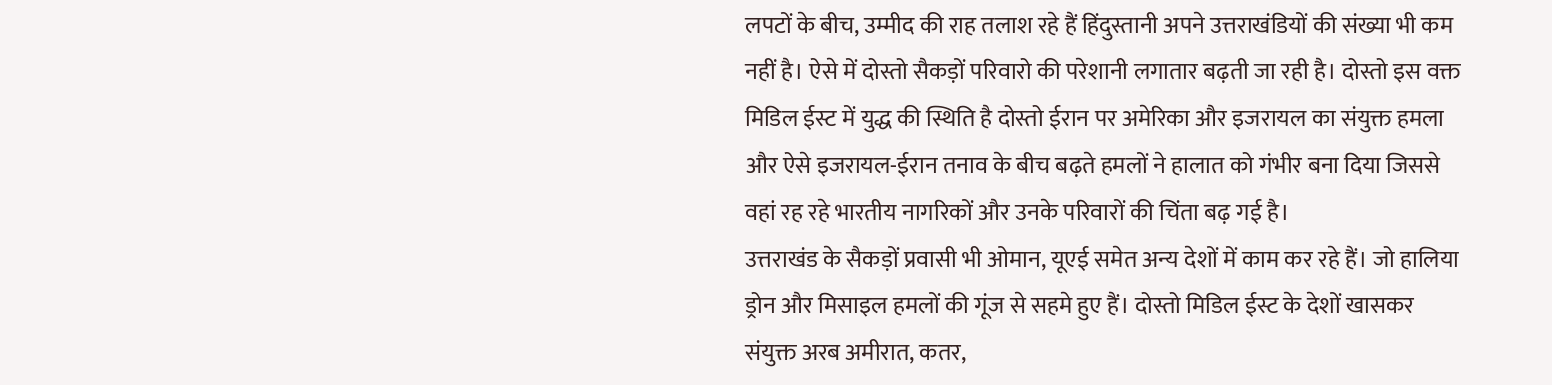लपटों के बीच, उम्मीद की राह तलाश रहे हैं हिंदुस्तानी अपने उत्तराखंडियों की संख्या भी कम नहीं है। ऐसे में दोस्तो सैकड़ों परिवारो की परेशानी लगातार बढ़ती जा रही है। दोस्तो इस वक्त मिडिल ईस्ट में युद्ध की स्थिति है दोस्तो ईरान पर अमेरिका और इजरायल का संयुक्त हमला और ऐसे इजरायल-ईरान तनाव के बीच बढ़ते हमलों ने हालात को गंभीर बना दिया जिससे वहां रह रहे भारतीय नागरिकों और उनके परिवारों की चिंता बढ़ गई है।
उत्तराखंड के सैकड़ों प्रवासी भी ओमान, यूएई समेत अन्य देशों में काम कर रहे हैं। जो हालिया ड्रोन और मिसाइल हमलों की गूंज से सहमे हुए हैं। दोस्तो मिडिल ईस्ट के देशों खासकर संयुक्त अरब अमीरात, कतर,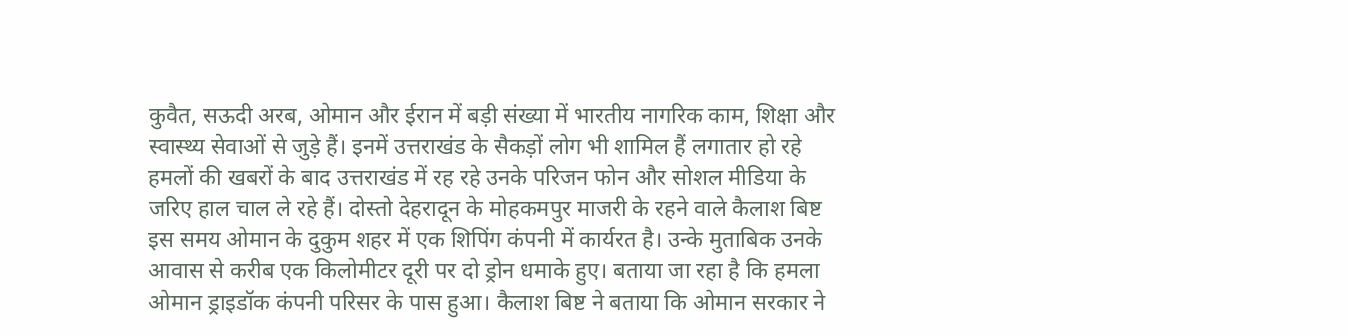कुवैत, सऊदी अरब, ओमान और ईरान में बड़ी संख्या में भारतीय नागरिक काम, शिक्षा और स्वास्थ्य सेवाओं से जुड़े हैं। इनमें उत्तराखंड के सैकड़ों लोग भी शामिल हैं लगातार हो रहे हमलों की खबरों के बाद उत्तराखंड में रह रहे उनके परिजन फोन और सोशल मीडिया के जरिए हाल चाल ले रहे हैं। दोस्तो देहरादून के मोहकमपुर माजरी के रहने वाले कैलाश बिष्ट इस समय ओमान के दुकुम शहर में एक शिपिंग कंपनी में कार्यरत है। उन्के मुताबिक उनके आवास से करीब एक किलोमीटर दूरी पर दो ड्रोन धमाके हुए। बताया जा रहा है कि हमला ओमान ड्राइडॉक कंपनी परिसर के पास हुआ। कैलाश बिष्ट ने बताया कि ओमान सरकार ने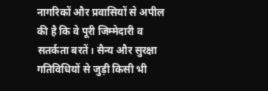नागरिकों और प्रवासियों से अपील की है कि वे पूरी जिम्मेदारी व सतर्कता बरतें। सैन्य और सुरक्षा गतिविधियों से जुड़ी किसी भी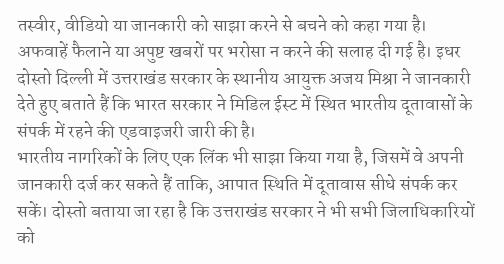तस्वीर, वीडियो या जानकारी को साझा करने से बचने को कहा गया है। अफवाहें फैलाने या अपुष्ट खबरों पर भरोसा न करने की सलाह दी गई है। इधर दोस्तो दिल्ली में उत्तराखंड सरकार के स्थानीय आयुक्त अजय मिश्रा ने जानकारी देते हुए बताते हैं कि भारत सरकार ने मिडिल ईस्ट में स्थित भारतीय दूतावासों के संपर्क में रहने की एडवाइजरी जारी की है।
भारतीय नागरिकों के लिए एक लिंक भी साझा किया गया है, जिसमें वे अपनी जानकारी दर्ज कर सकते हैं ताकि, आपात स्थिति में दूतावास सीधे संपर्क कर सकें। दोस्तो बताया जा रहा है कि उत्तराखंड सरकार ने भी सभी जिलाधिकारियों को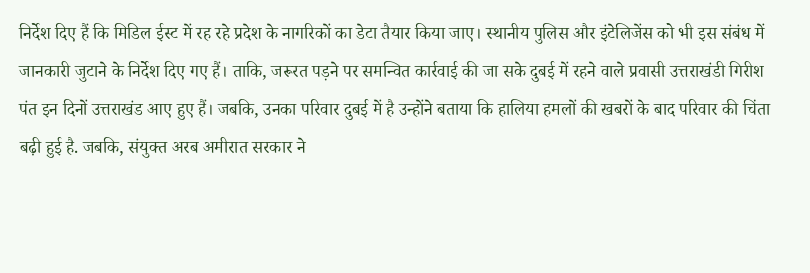निर्देश दिए हैं कि मिडिल ईस्ट में रह रहे प्रदेश के नागरिकों का डेटा तैयार किया जाए। स्थानीय पुलिस और इंटेलिजेंस को भी इस संबंध में जानकारी जुटाने के निर्देश दिए गए हैं। ताकि, जरूरत पड़ने पर समन्वित कार्रवाई की जा सके दुबई में रहने वाले प्रवासी उत्तराखंडी गिरीश पंत इन दिनों उत्तराखंड आए हुए हैं। जबकि, उनका परिवार दुबई में है उन्होंने बताया कि हालिया हमलों की खबरों के बाद परिवार की चिंता बढ़ी हुई है. जबकि, संयुक्त अरब अमीरात सरकार ने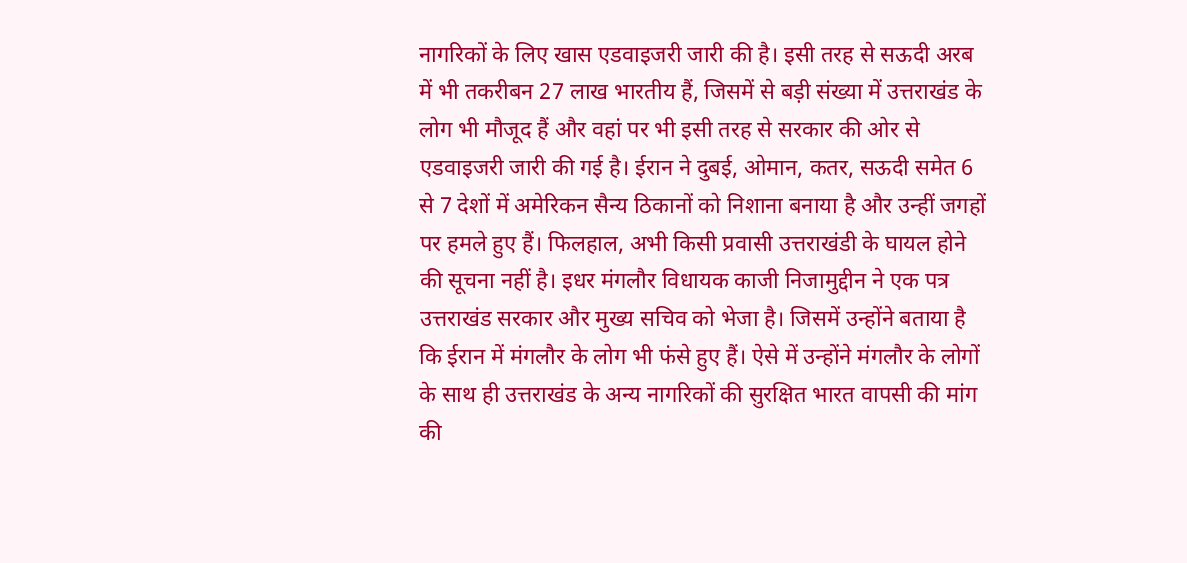नागरिकों के लिए खास एडवाइजरी जारी की है। इसी तरह से सऊदी अरब में भी तकरीबन 27 लाख भारतीय हैं, जिसमें से बड़ी संख्या में उत्तराखंड के लोग भी मौजूद हैं और वहां पर भी इसी तरह से सरकार की ओर से एडवाइजरी जारी की गई है। ईरान ने दुबई, ओमान, कतर, सऊदी समेत 6 से 7 देशों में अमेरिकन सैन्य ठिकानों को निशाना बनाया है और उन्हीं जगहों पर हमले हुए हैं। फिलहाल, अभी किसी प्रवासी उत्तराखंडी के घायल होने की सूचना नहीं है। इधर मंगलौर विधायक काजी निजामुद्दीन ने एक पत्र उत्तराखंड सरकार और मुख्य सचिव को भेजा है। जिसमें उन्होंने बताया है कि ईरान में मंगलौर के लोग भी फंसे हुए हैं। ऐसे में उन्होंने मंगलौर के लोगों के साथ ही उत्तराखंड के अन्य नागरिकों की सुरक्षित भारत वापसी की मांग की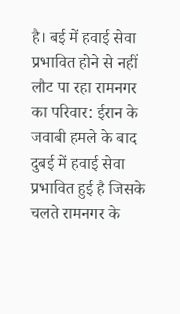है। बई में हवाई सेवा प्रभावित होने से नहीं लौट पा रहा रामनगर का परिवार: ईरान के जवाबी हमले के बाद दुबई में हवाई सेवा प्रभावित हुई है जिसके चलते रामनगर के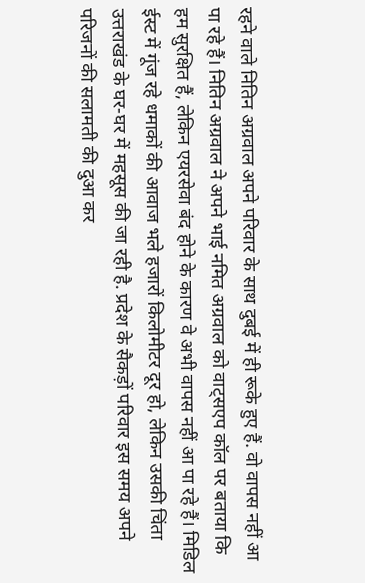रहने वाले नितिन अग्रवाल अपने परिवार के साथ दुबई में ही रूके हुए हैं. वो वापस नहीं आ पा रहे हैं। नितिन अग्रवाल ने अपने भाई नमित अग्रवाल को वाट्सएप कॉल पर बताया कि हम सुरक्षित हैं, लेकिन एयरसेवा बंद होने के कारण वे अभी वापस नहीं आ पा रहे हैं। मिडिल ईस्ट में गूंज रहे धमाकों की आवाज भले हजारों किलोमीटर दूर हो, लेकिन उसकी चिंता उत्तराखंड के घर-घर में महसूस की जा रही है. प्रदेश के सैकड़ों परिवार इस समय अपने परिजनों की सलामती की दुआ कर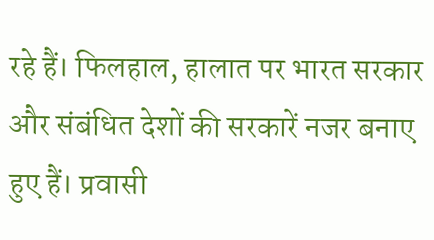रहे हैं। फिलहाल, हालात पर भारत सरकार और संबंधित देशों की सरकारें नजर बनाए हुए हैं। प्रवासी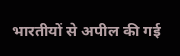भारतीयों से अपील की गई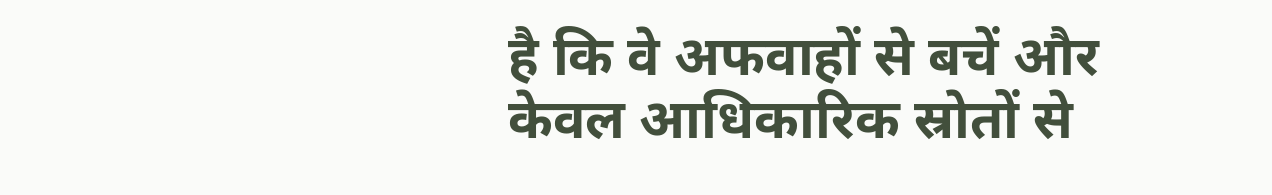है कि वे अफवाहों से बचें और केवल आधिकारिक स्रोतों से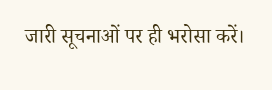जारी सूचनाओं पर ही भरोसा करें।